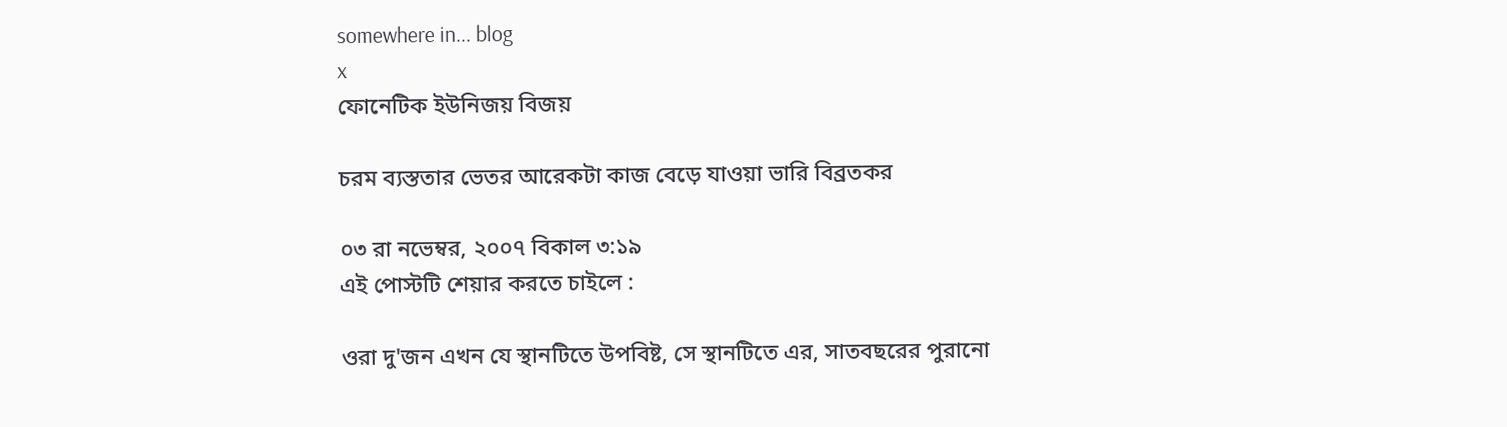somewhere in... blog
x
ফোনেটিক ইউনিজয় বিজয়

চরম ব্যস্ততার ভেতর আরেকটা কাজ বেড়ে যাওয়া ভারি বিব্রতকর

০৩ রা নভেম্বর, ২০০৭ বিকাল ৩:১৯
এই পোস্টটি শেয়ার করতে চাইলে :

ওরা দু'জন এখন যে স্থানটিতে উপবিষ্ট, সে স্থানটিতে এর, সাতবছরের পুরানো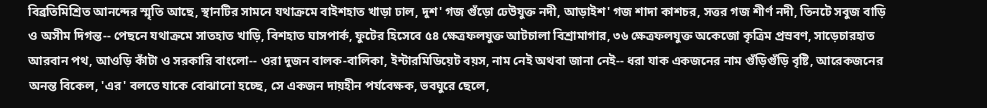বিব্রতিমিশ্রিত আনন্দের স্মৃতি আছে, স্থানটির সামনে যথাক্রমে বাইশহাত খাড়া ঢাল, দুশ' গজ গুঁড়ো ঢেউযুক্ত নদী, আড়াইশ' গজ শাদা কাশচর, সত্তর গজ শীর্ণ নদী, তিনটে সবুজ বাড়ি ও অসীম দিগন্ত-- পেছনে যথাক্রমে সাতহাত খাড়ি, বিশহাত ঘাসপার্ক, ফুটের হিসেবে ৫৪ ক্ষেত্রফলযুক্ত আটচালা বিশ্রামাগার, ৩৬ ক্ষেত্রফলযুক্ত অকেজো কৃত্রিম প্রস্রবণ, সাড়েচারহাত আরবান পথ, আওড়ি কাঁটা ও সরকারি বাংলো-- ওরা দুজন বালক-বালিকা, ইন্টারমিডিয়েট বয়স, নাম নেই অথবা জানা নেই-- ধরা যাক একজনের নাম গুঁড়িগুঁড়ি বৃষ্টি, আরেকজনের অনন্ত বিকেল, 'এর' বলতে যাকে বোঝানো হচ্ছে, সে একজন দায়হীন পর্যবেক্ষক, ভবঘুরে ছেলে,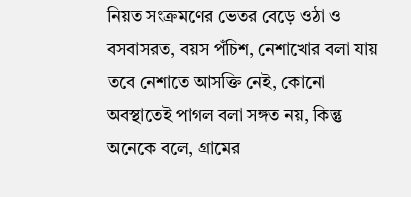নিয়ত সংক্রমণের ভেতর বেড়ে ওঠা ও বসবাসরত, বয়স পঁচিশ, নেশাখোর বলা যায় তবে নেশাতে আসক্তি নেই, কোনো অবস্থাতেই পাগল বলা সঙ্গত নয়, কিন্তু অনেকে বলে, গ্রামের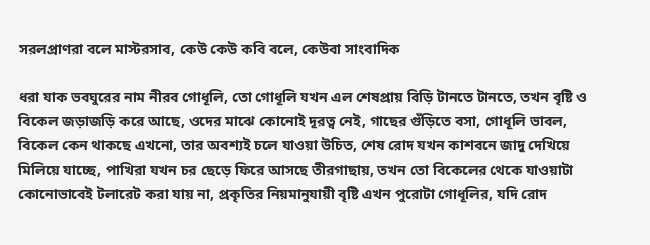সরলপ্রাণরা বলে মাস্টরসাব, কেউ কেউ কবি বলে, কেউবা সাংবাদিক

ধরা যাক ভবঘুরের নাম নীরব গোধূলি, তো গোধূলি যখন এল শেষপ্রায় বিড়ি টানতে টানতে, তখন বৃষ্টি ও বিকেল জড়াজড়ি করে আছে, ওদের মাঝে কোনোই দূরত্ব নেই, গাছের গুঁড়িতে বসা, গোধূলি ভাবল, বিকেল কেন থাকছে এখনো, তার অবশ্যই চলে যাওয়া উচিত, শেষ রোদ যখন কাশবনে জাদু দেখিয়ে মিলিয়ে যাচ্ছে, পাখিরা যখন চর ছেড়ে ফিরে আসছে তীরগাছায়, তখন তো বিকেলের থেকে যাওয়াটা কোনোভাবেই টলারেট করা যায় না, প্রকৃতির নিয়মানুযায়ী বৃষ্টি এখন পুরোটা গোধূলির, যদি রোদ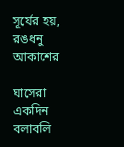সূর্যের হয়, রঙধনু আকাশের

ঘাসেরা একদিন বলাবলি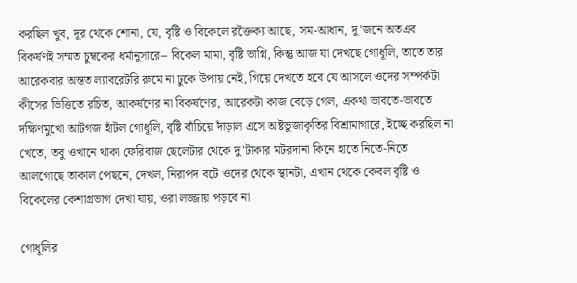করছিল খুব, দূর থেকে শোনা, যে, বৃষ্টি ও বিকেলে রক্তৈক্য আছে, সম-আধান, দু'জনে অতএব বিকর্ষণই সম্মত চুম্বকের ধর্মানুসারে-- বিকেল মামা, বৃষ্টি ভাগ্নি, কিন্তু আজ যা দেখছে গোধূলি, তাতে তার আরেকবার অন্তত ল্যাবরেটরি রুমে না ঢুকে উপায় নেই, গিয়ে দেখতে হবে যে আসলে ওদের সম্পর্কটা কীসের ভিত্তিতে রচিত, আকর্ষণের না বিকর্ষণের, আরেকটা কাজ বেড়ে গেল, একথা ভাবতে-ভাবতে দক্ষিণমুখো আটগজ হাঁটল গোধূলি, বৃষ্টি বাঁচিয়ে দাঁড়াল এসে অষ্টভুজাকৃতির বিশ্রামাগারে, ইচ্ছে করছিল না খেতে, তবু ওখানে থাকা ফেরিবাজ ছেলেটার থেকে দু'টাকার মটরদানা কিনে হাতে নিতে-নিতে আলগোছে তাকাল পেছনে, দেখল, নিরাপদ বটে ওদের থেকে স্থানটা, এখান থেকে কেবল বৃষ্টি ও বিকেলের কেশাগ্রভাগ দেখা যায়, ওরা লজ্জায় পড়বে না

গোধূলির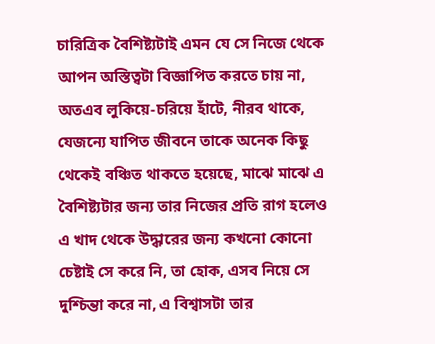চারিত্রিক বৈশিষ্ট্যটাই এমন যে সে নিজে থেকে আপন অস্তিত্বটা বিজ্ঞাপিত করতে চায় না, অতএব লুকিয়ে-চরিয়ে হাঁটে, নীরব থাকে, যেজন্যে যাপিত জীবনে তাকে অনেক কিছু থেকেই বঞ্চিত থাকতে হয়েছে, মাঝে মাঝে এ বৈশিষ্ট্যটার জন্য তার নিজের প্রতি রাগ হলেও এ খাদ থেকে উদ্ধারের জন্য কখনো কোনো চেষ্টাই সে করে নি, তা হোক, এসব নিয়ে সে দুশ্চিন্তা করে না, এ বিশ্বাসটা তার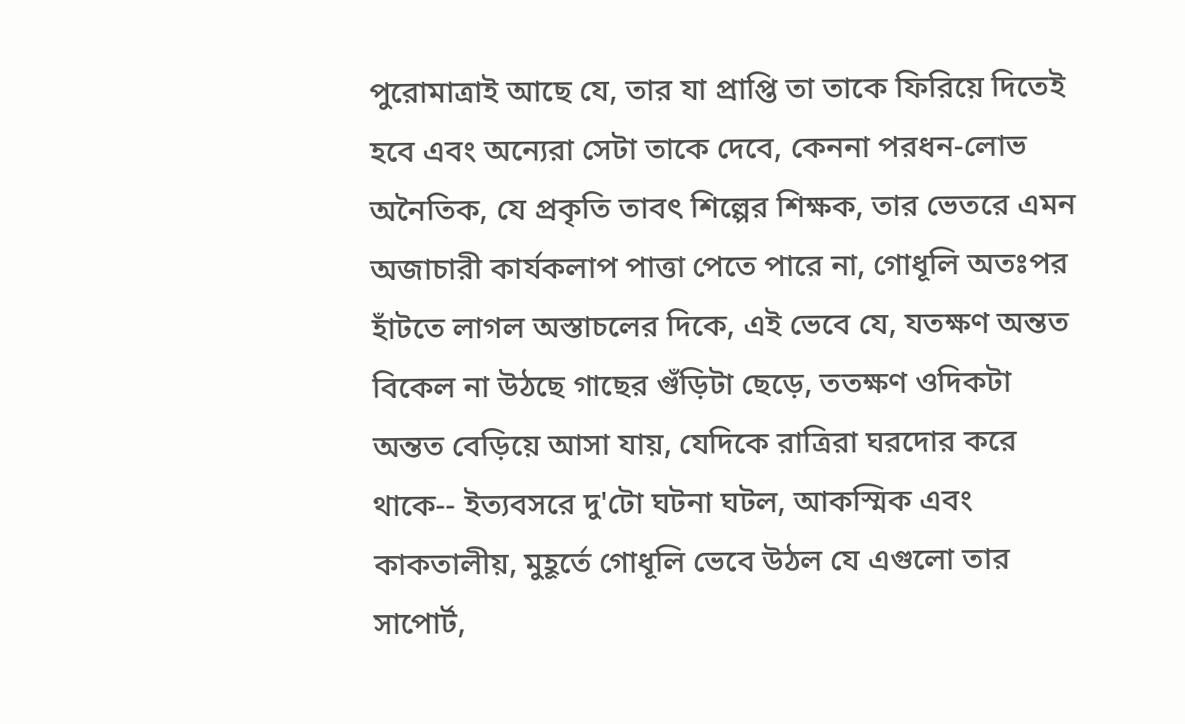পুরোমাত্রাই আছে যে, তার যা প্রাপ্তি তা তাকে ফিরিয়ে দিতেই হবে এবং অন্যেরা সেটা তাকে দেবে, কেননা পরধন-লোভ অনৈতিক, যে প্রকৃতি তাবৎ শিল্পের শিক্ষক, তার ভেতরে এমন অজাচারী কার্যকলাপ পাত্তা পেতে পারে না, গোধূলি অতঃপর হাঁটতে লাগল অস্তাচলের দিকে, এই ভেবে যে, যতক্ষণ অন্তত বিকেল না উঠছে গাছের গুঁড়িটা ছেড়ে, ততক্ষণ ওদিকটা অন্তত বেড়িয়ে আসা যায়, যেদিকে রাত্রিরা ঘরদোর করে থাকে-- ইত্যবসরে দু'টো ঘটনা ঘটল, আকস্মিক এবং কাকতালীয়, মুহূর্তে গোধূলি ভেবে উঠল যে এগুলো তার সাপোর্ট,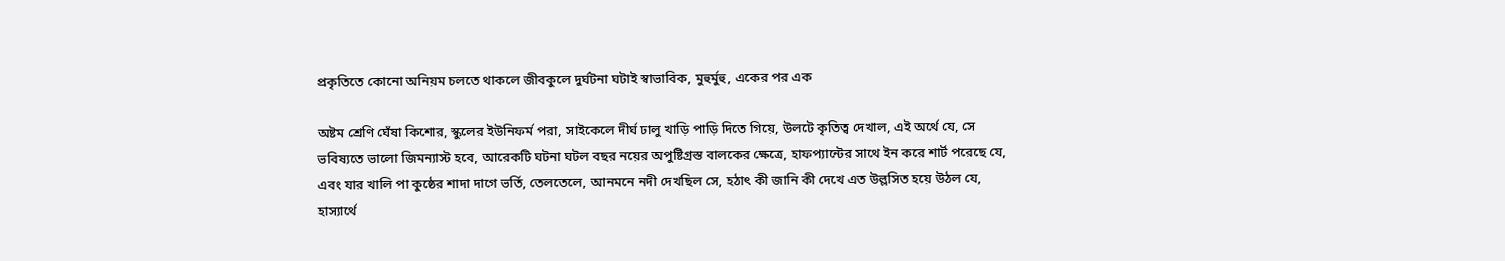প্রকৃতিতে কোনো অনিয়ম চলতে থাকলে জীবকুলে দুর্ঘটনা ঘটাই স্বাভাবিক, মুহুর্মুহু, একের পর এক

অষ্টম শ্রেণি ঘেঁষা কিশোর, স্কুলের ইউনিফর্ম পরা, সাইকেলে দীর্ঘ ঢালু খাড়ি পাড়ি দিতে গিয়ে, উলটে কৃতিত্ব দেখাল, এই অর্থে যে, সে ভবিষ্যতে ভালো জিমন্যাস্ট হবে, আরেকটি ঘটনা ঘটল বছর নয়ের অপুষ্টিগ্রস্ত বালকের ক্ষেত্রে, হাফপ্যান্টের সাথে ইন করে শার্ট পরেছে যে, এবং যার খালি পা কুষ্ঠের শাদা দাগে ভর্তি, তেলতেলে, আনমনে নদী দেখছিল সে, হঠাৎ কী জানি কী দেখে এত উল্লসিত হয়ে উঠল যে, হাস্যার্থে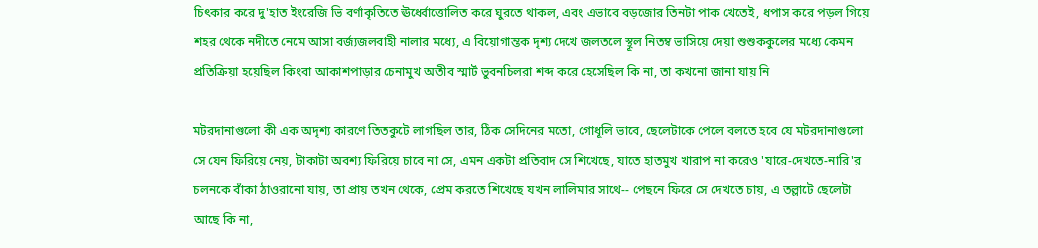চিৎকার করে দু'হাত ইংরেজি ভি বর্ণাকৃতিতে ঊর্ধ্বোত্তোলিত করে ঘুরতে থাকল, এবং এভাবে বড়জোর তিনটা পাক খেতেই, ধপাস করে পড়ল গিয়ে শহর থেকে নদীতে নেমে আসা বর্জ্যজলবাহী নালার মধ্যে, এ বিয়োগান্তক দৃশ্য দেখে জলতলে স্থূল নিতম্ব ভাসিয়ে দেয়া শুশুককুলের মধ্যে কেমন প্রতিক্রিয়া হয়েছিল কিংবা আকাশপাড়ার চেনামুখ অতীব স্মার্ট ভুবনচিলরা শব্দ করে হেসেছিল কি না, তা কখনো জানা যায় নি

মটরদানাগুলো কী এক অদৃশ্য কারণে তিতকুটে লাগছিল তার, ঠিক সেদিনের মতো, গোধূলি ভাবে, ছেলেটাকে পেলে বলতে হবে যে মটরদানাগুলো সে যেন ফিরিয়ে নেয়, টাকাটা অবশ্য ফিরিয়ে চাবে না সে, এমন একটা প্রতিবাদ সে শিখেছে, যাতে হাতমুখ খারাপ না করেও 'যারে-দেখতে-নারি'র চলনকে বাঁকা ঠাওরানো যায়, তা প্রায় তখন থেকে, প্রেম করতে শিখেছে যখন লালিমার সাথে-- পেছনে ফিরে সে দেখতে চায়, এ তল্লাটে ছেলেটা আছে কি না,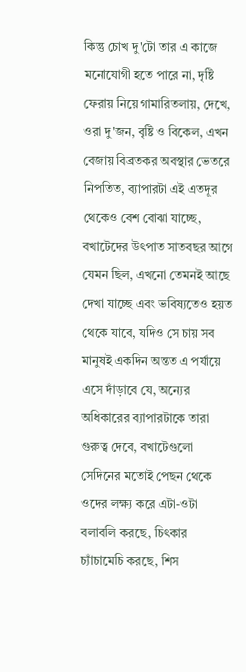কিন্তু চোখ দু'টো তার এ কাজে মনোযোগী হতে পারে না, দৃষ্টি ফেরায় নিয়ে গামারিতলায়, দেখে, ওরা দু'জন, বৃষ্টি ও বিকেল, এখন বেজায় বিব্রতকর অবস্থার ভেতরে নিপতিত, ব্যাপারটা এই এতদূর থেকেও বেশ বোঝা যাচ্ছে, বখাটেদের উৎপাত সাতবছর আগে যেমন ছিল, এখনো তেমনই আছে দেখা যাচ্ছে এবং ভবিষ্যতেও হয়ত থেকে যাবে, যদিও সে চায় সব মানুষই একদিন অন্তত এ পর্যায়ে এসে দাঁড়াবে যে, অন্যের অধিকারের ব্যাপারটাকে তারা গুরুত্ব দেবে, বখাটেগুলো সেদিনের মতোই পেছন থেকে ওদের লক্ষ্য করে এটা-ওটা বলাবলি করছে, চিৎকার চ্যাঁচামেচি করছে, শিস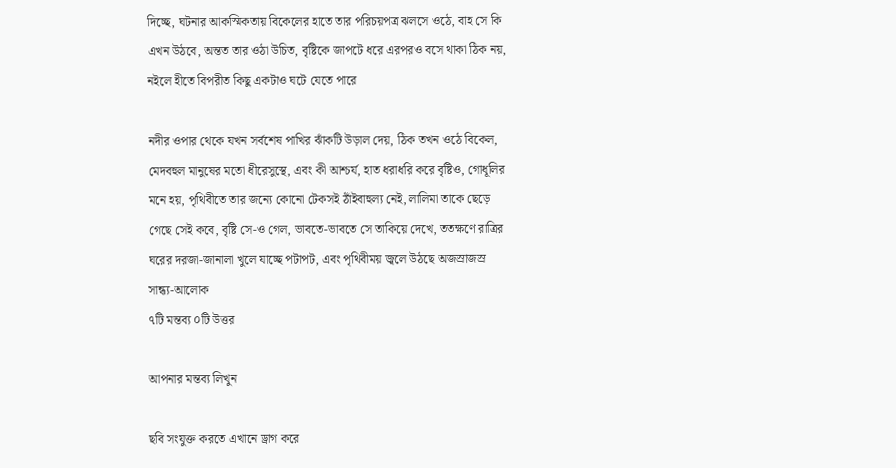দিচ্ছে, ঘটনার আকস্মিকতায় বিকেলের হাতে তার পরিচয়পত্র ঝলসে ওঠে, বাহ সে কি এখন উঠবে, অন্তত তার ওঠা উচিত, বৃষ্টিকে জাপটে ধরে এরপরও বসে থাকা ঠিক নয়, নইলে হীতে বিপরীত কিছু একটাও ঘটে যেতে পারে

নদীর ওপার থেকে যখন সর্বশেষ পাখির ঝাঁকটি উড়াল দেয়, ঠিক তখন ওঠে বিকেল, মেদবহুল মানুষের মতো ধীরেসুস্থে, এবং কী আশ্চর্য, হাত ধরাধরি করে বৃষ্টিও, গোধূলির মনে হয়, পৃথিবীতে তার জন্যে কোনো টেকসই ঠাঁইবাহুল্য নেই, লালিমা তাকে ছেড়ে গেছে সেই কবে, বৃষ্টি সে-ও গেল, ভাবতে-ভাবতে সে তাকিয়ে দেখে, ততক্ষণে রাত্রির ঘরের দরজা-জানালা খুলে যাচ্ছে পটাপট, এবং পৃথিবীময় জ্বলে উঠছে অজস্রাজস্র সান্ধ্য-আলোক
৭টি মন্তব্য ০টি উত্তর

আপনার মন্তব্য লিখুন

ছবি সংযুক্ত করতে এখানে ড্রাগ করে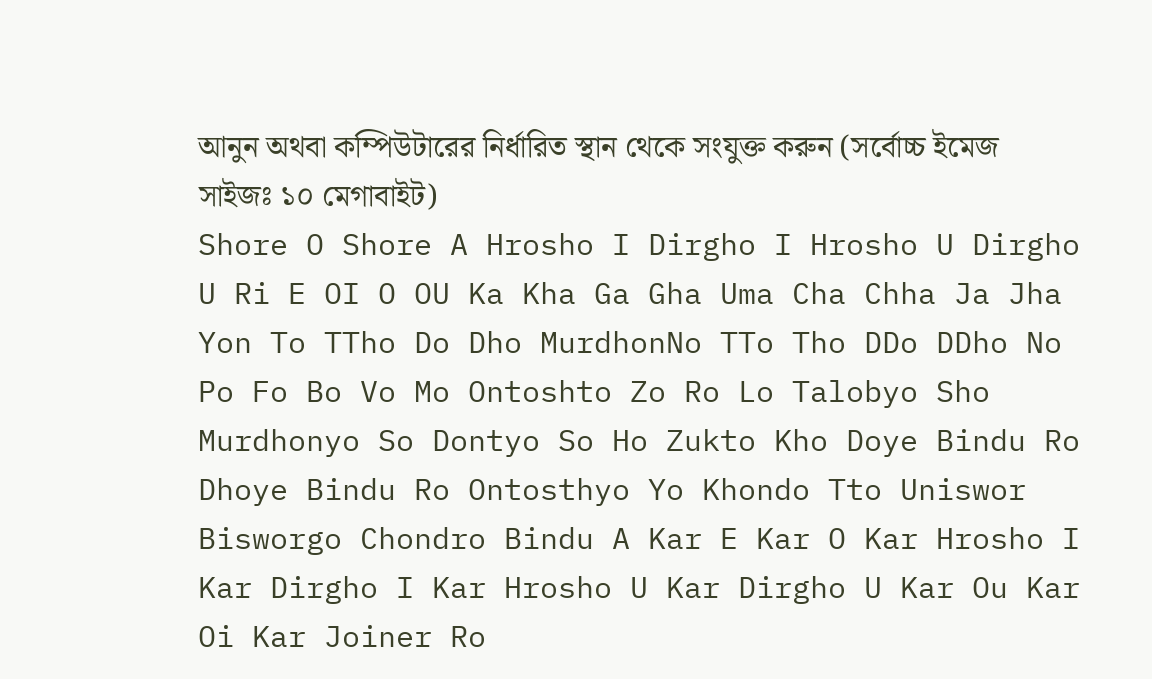আনুন অথবা কম্পিউটারের নির্ধারিত স্থান থেকে সংযুক্ত করুন (সর্বোচ্চ ইমেজ সাইজঃ ১০ মেগাবাইট)
Shore O Shore A Hrosho I Dirgho I Hrosho U Dirgho U Ri E OI O OU Ka Kha Ga Gha Uma Cha Chha Ja Jha Yon To TTho Do Dho MurdhonNo TTo Tho DDo DDho No Po Fo Bo Vo Mo Ontoshto Zo Ro Lo Talobyo Sho Murdhonyo So Dontyo So Ho Zukto Kho Doye Bindu Ro Dhoye Bindu Ro Ontosthyo Yo Khondo Tto Uniswor Bisworgo Chondro Bindu A Kar E Kar O Kar Hrosho I Kar Dirgho I Kar Hrosho U Kar Dirgho U Kar Ou Kar Oi Kar Joiner Ro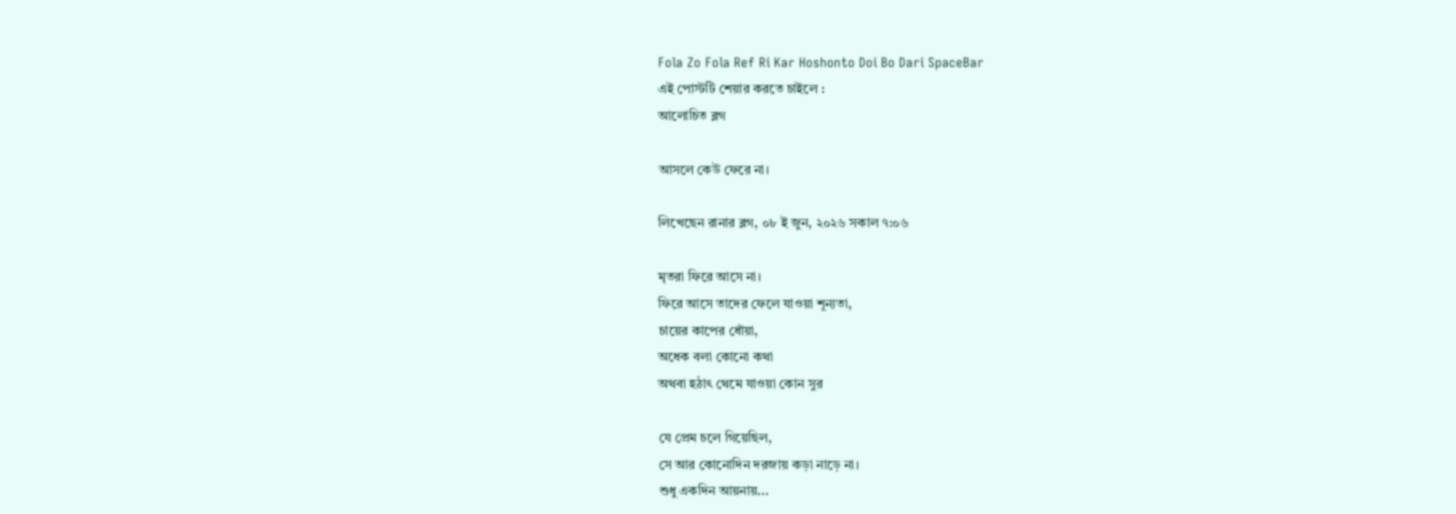Fola Zo Fola Ref Ri Kar Hoshonto Doi Bo Dari SpaceBar
এই পোস্টটি শেয়ার করতে চাইলে :
আলোচিত ব্লগ

আসলে কেউ ফেরে না।

লিখেছেন রানার ব্লগ, ০৮ ই জুন, ২০২৬ সকাল ৭:০৬

মৃতরা ফিরে আসে না।
ফিরে আসে তাদের ফেলে যাওয়া শূন্যতা,
চায়ের কাপের ধোঁয়া,
অধেক বলা কোনো কথা
অথবা হঠাৎ থেমে যাওয়া কোন সুর

যে প্রেম চলে গিয়েছিল,
সে আর কোনোদিন দরজায় কড়া নাড়ে না।
শুধু একদিন আয়নায়...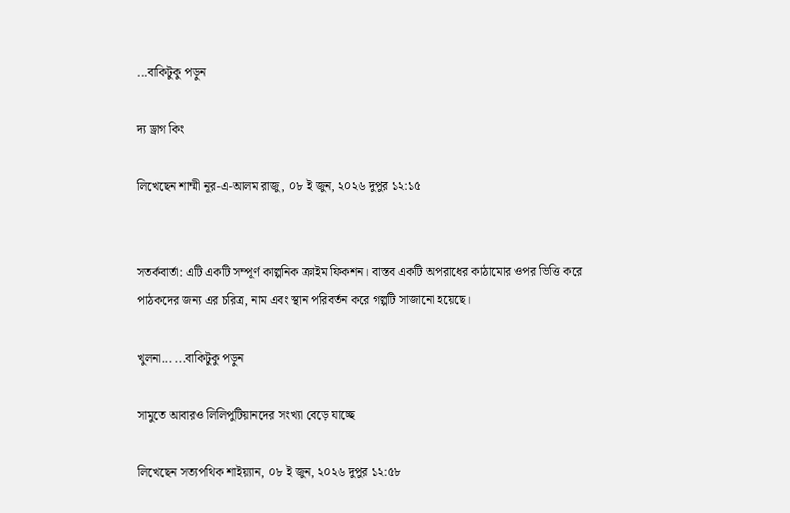...বাকিটুকু পড়ুন

দ্য ড্রাগ কিং

লিখেছেন শাম্মী নূর-এ-আলম রাজু, ০৮ ই জুন, ২০২৬ দুপুর ১২:১৫


সতর্কবার্তা: এটি একটি সম্পূর্ণ কাল্পনিক ক্রাইম ফিকশন। বাস্তব একটি অপরাধের কাঠামোর ওপর ভিত্তি করে পাঠকদের জন্য এর চরিত্র, নাম এবং স্থান পরিবর্তন করে গল্পটি সাজানো হয়েছে।

খুলনা... ...বাকিটুকু পড়ুন

সামুতে আবারও লিলিপুটিয়ানদের সংখ্যা বেড়ে যাচ্ছে

লিখেছেন সত্যপথিক শাইয়্যান, ০৮ ই জুন, ২০২৬ দুপুর ১২:৫৮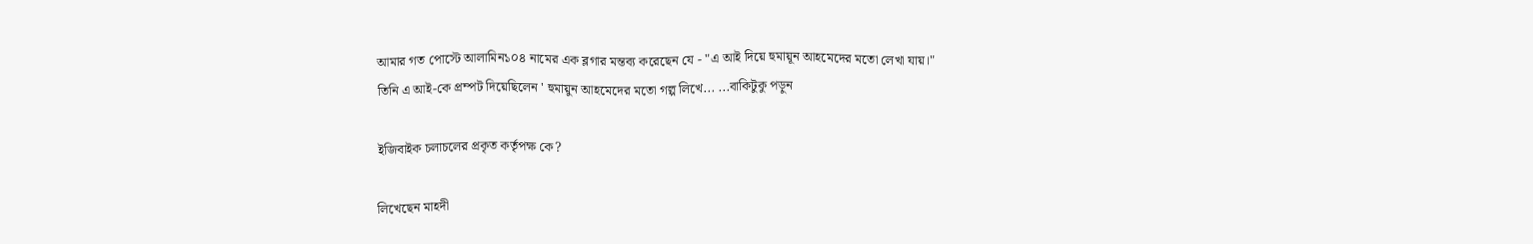আমার গত পোস্টে আলামিন১০৪ নামের এক ব্লগার মন্তব্য করেছেন যে - "এ আই দিয়ে হুমায়ূন আহমেদের মতো লেখা যায়।"
তিনি এ আই-কে প্রম্পট দিয়েছিলেন ' হুমায়ুন আহমেদের মতো গল্প লিখে... ...বাকিটুকু পড়ুন

ইজিবাইক চলাচলের প্রকৃত কর্তৃপক্ষ কে?

লিখেছেন মাহদী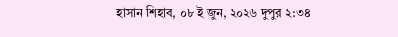হাসান শিহাব, ০৮ ই জুন, ২০২৬ দুপুর ২:৩৪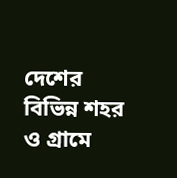দেশের বিভিন্ন শহর ও গ্রামে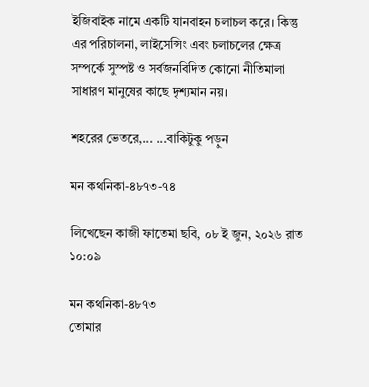ইজিবাইক নামে একটি যানবাহন চলাচল করে। কিন্তু এর পরিচালনা, লাইসেন্সিং এবং চলাচলের ক্ষেত্র সম্পর্কে সুস্পষ্ট ও সর্বজনবিদিত কোনো নীতিমালা সাধারণ মানুষের কাছে দৃশ্যমান নয়।

শহরের ভেতরে,... ...বাকিটুকু পড়ুন

মন কথনিকা-৪৮৭৩-৭৪

লিখেছেন কাজী ফাতেমা ছবি, ০৮ ই জুন, ২০২৬ রাত ১০:০৯

মন কথনিকা-৪৮৭৩
তোমার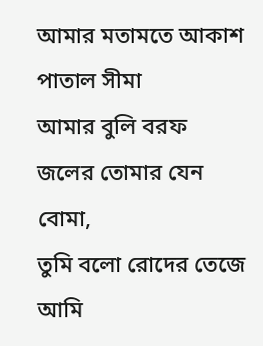আমার মতামতে আকাশ পাতাল সীমা
আমার বুলি বরফ জলের তোমার যেন বোমা,
তুমি বলো রোদের তেজে আমি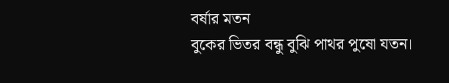বর্ষার মতন
বুকের ভিতর বন্ধু বুঝি পাথর পুষো যতন।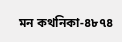মন কথনিকা-৪৮৭৪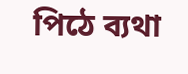পিঠে ব্যথা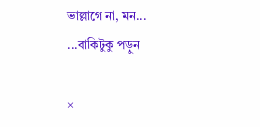ভাল্লাগে না, মন... ...বাকিটুকু পড়ুন

×